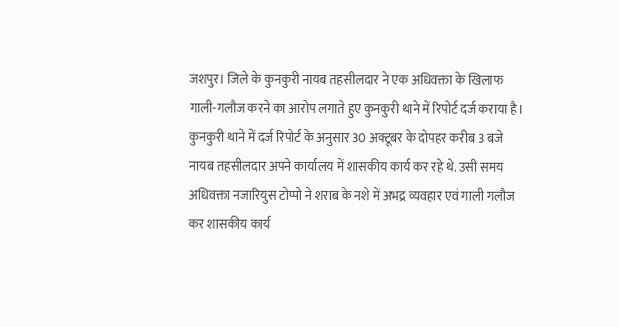जशपुर। जिले के कुनकुरी नायब तहसीलदार ने एक अधिवक्ता के खिलाफ गाली-गलौज करने का आरोप लगाते हुए कुनकुरी थाने में रिपोर्ट दर्ज कराया है।
कुनकुरी थाने में दर्ज रिपोर्ट के अनुसार 30 अक्टूबर के दोपहर करीब 3 बजे नायब तहसीलदार अपने कार्यालय में शासकीय कार्य कर रहे थे. उसी समय अधिवक्ता नजारियुस टोप्पो ने शराब के नशे में अभद्र व्यवहार एवं गाली गलौज कर शासकीय कार्य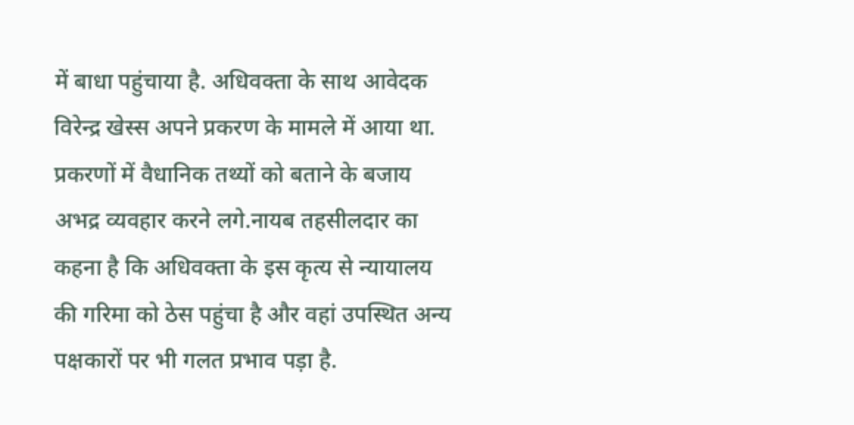में बाधा पहुंचाया है. अधिवक्ता के साथ आवेदक विरेन्द्र खेस्स अपने प्रकरण के मामले में आया था. प्रकरणों में वैधानिक तथ्यों को बताने के बजाय अभद्र व्यवहार करने लगे.नायब तहसीलदार का कहना है कि अधिवक्ता के इस कृत्य से न्यायालय की गरिमा को ठेस पहुंचा है और वहां उपस्थित अन्य पक्षकारों पर भी गलत प्रभाव पड़ा है.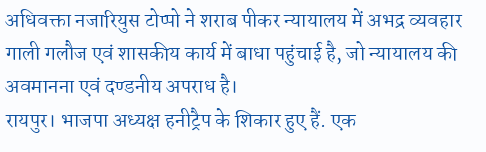अधिवक्ता नजारियुस टोप्पो ने शराब पीकर न्यायालय में अभद्र व्यवहार गाली गलौज एवं शासकीय कार्य में बाधा पहुंचाई है, जो न्यायालय की अवमानना एवं दण्डनीय अपराध है।
रायपुर। भाजपा अध्यक्ष हनीट्रैप के शिकार हुए हैं. एक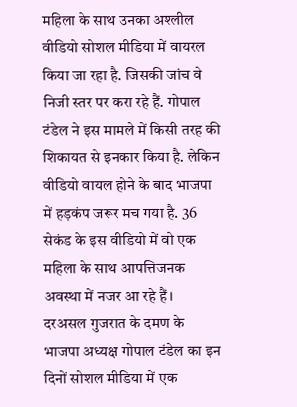महिला के साथ उनका अश्लील वीडियो सोशल मीडिया में वायरल किया जा रहा है. जिसकी जांच वे निजी स्तर पर करा रहे हैं. गोपाल टंडेल ने इस मामले में किसी तरह की शिकायत से इनकार किया है. लेकिन वीडियो वायल होने के बाद भाजपा में हड़कंप जरूर मच गया है. 36 सेकंड के इस वीडियो में वो एक महिला के साथ आपत्तिजनक अवस्था में नजर आ रहे हैं।
दरअसल गुजरात के दमण के भाजपा अध्यक्ष गोपाल टंडेल का इन दिनों सोशल मीडिया में एक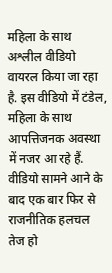महिला के साथ अश्लील वीडियो वायरल किया जा रहा है. इस वीडियो में टंडेल, महिला के साथ आपत्तिजनक अवस्था में नजर आ रहे हैं. वीडियो सामने आने के बाद एक बार फिर से राजनीतिक हलचल तेज हो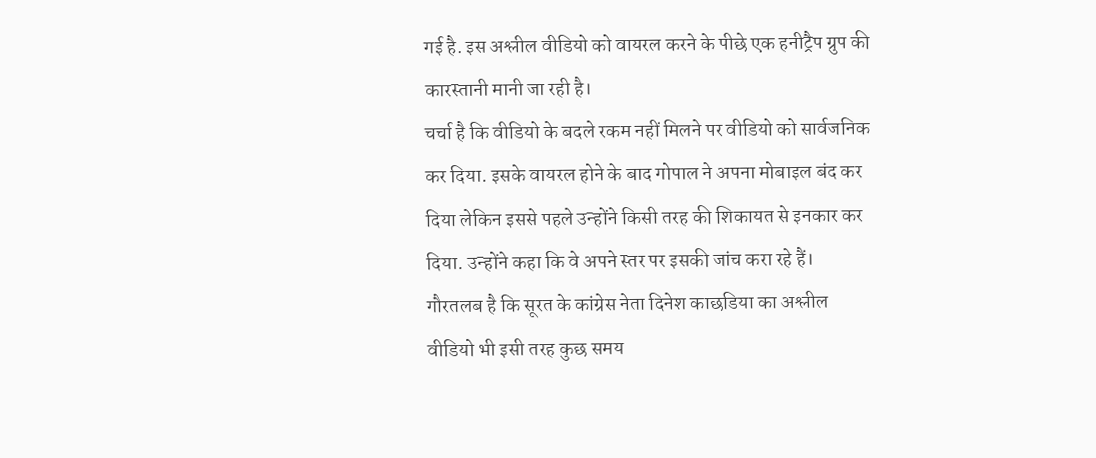गई है. इस अश्लील वीडियो को वायरल करने के पीछे एक हनीट्रैप ग्रुप की कारस्तानी मानी जा रही है।
चर्चा है कि वीडियो के बदले रकम नहीं मिलने पर वीडियो को सार्वजनिक कर दिया. इसके वायरल होने के बाद गोपाल ने अपना मोबाइल बंद कर दिया लेकिन इससे पहले उन्होंने किसी तरह की शिकायत से इनकार कर दिया. उन्होंने कहा कि वे अपने स्तर पर इसकी जांच करा रहे हैं।
गौरतलब है कि सूरत के कांग्रेस नेता दिनेश काछडिया का अश्लील वीडियो भी इसी तरह कुछ समय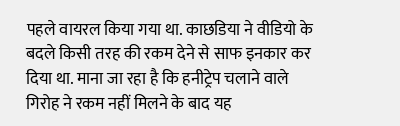पहले वायरल किया गया था. काछडिया ने वीडियो के बदले किसी तरह की रकम देने से साफ इनकार कर दिया था. माना जा रहा है कि हनीट्रेप चलाने वाले गिरोह ने रकम नहीं मिलने के बाद यह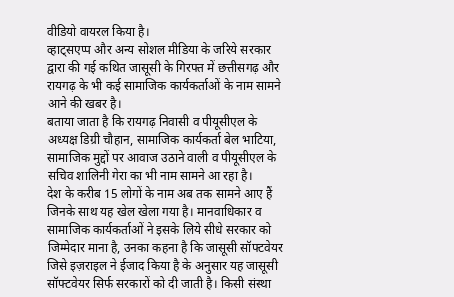वीडियो वायरल किया है।
व्हाट्सएप्प और अन्य सोशल मीडिया के जरिये सरकार द्वारा की गई कथित जासूसी के गिरफ्त में छत्तीसगढ़ और रायगढ़ के भी कई सामाजिक कार्यकर्ताओं के नाम सामने आने की खबर है।
बताया जाता है कि रायगढ़ निवासी व पीयूसीएल के अध्यक्ष डिग्री चौहान, सामाजिक कार्यकर्ता बेल भाटिया, सामाजिक मुद्दों पर आवाज उठाने वाली व पीयूसीएल के सचिव शालिनी गेरा का भी नाम सामने आ रहा है।
देश के करीब 15 लोगों के नाम अब तक सामने आए हैं जिनके साथ यह खेल खेला गया है। मानवाधिकार व सामाजिक कार्यकर्ताओं ने इसके लिये सीधे सरकार को जिम्मेदार माना है, उनका कहना है कि जासूसी सॉफ्टवेयर जिसे इज़राइल ने ईजाद किया है के अनुसार यह जासूसी सॉफ्टवेयर सिर्फ सरकारों को दी जाती है। किसी संस्था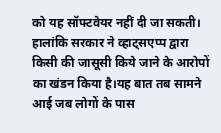को यह सॉफ्टवेयर नहीं दी जा सकती। हालांकि सरकार ने व्हाट्सएप्प द्वारा किसी की जासूसी किये जाने के आरोपों का खंडन किया है।यह बात तब सामने आई जब लोगों के पास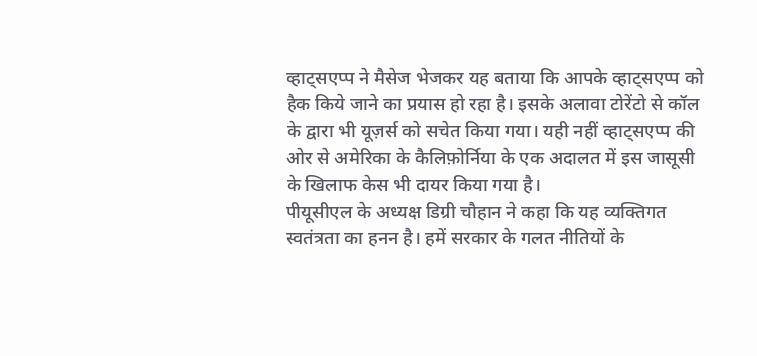व्हाट्सएप्प ने मैसेज भेजकर यह बताया कि आपके व्हाट्सएप्प को हैक किये जाने का प्रयास हो रहा है। इसके अलावा टोरेंटो से कॉल के द्वारा भी यूज़र्स को सचेत किया गया। यही नहीं व्हाट्सएप्प की ओर से अमेरिका के कैलिफ़ोर्निया के एक अदालत में इस जासूसी के खिलाफ केस भी दायर किया गया है।
पीयूसीएल के अध्यक्ष डिग्री चौहान ने कहा कि यह व्यक्तिगत स्वतंत्रता का हनन है। हमें सरकार के गलत नीतियों के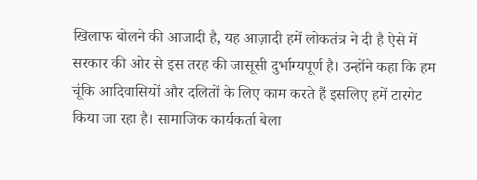खिलाफ बोलने की आजादी है, यह आज़ादी हमें लोकतंत्र ने दी है ऐसे में सरकार की ओर से इस तरह की जासूसी दुर्भाग्यपूर्ण है। उन्होंने कहा कि हम चूंकि आदिवासियों और दलितों के लिए काम करते हैं इसलिए हमें टारगेट किया जा रहा है। सामाजिक कार्यकर्ता बेला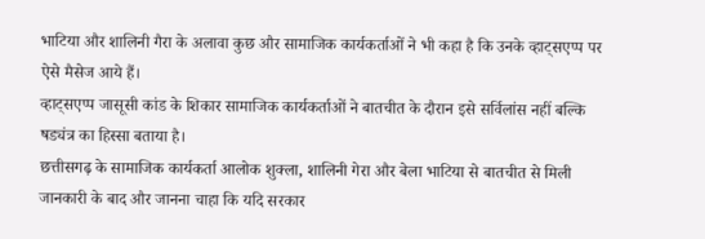भाटिया और शालिनी गैरा के अलावा कुछ और सामाजिक कार्यकर्ताओं ने भी कहा है कि उनके व्हाट्सएप्प पर ऐसे मैसेज आये हैं।
व्हाट्सएप्प जासूसी कांड के शिकार सामाजिक कार्यकर्ताओं ने बातचीत के दौरान इसे सर्विलांस नहीं बल्कि षड्यंत्र का हिस्सा बताया है।
छत्तीसगढ़ के सामाजिक कार्यकर्ता आलोक शुक्ला, शालिनी गेरा और बेला भाटिया से बातचीत से मिली जानकारी के बाद और जानना चाहा कि यदि सरकार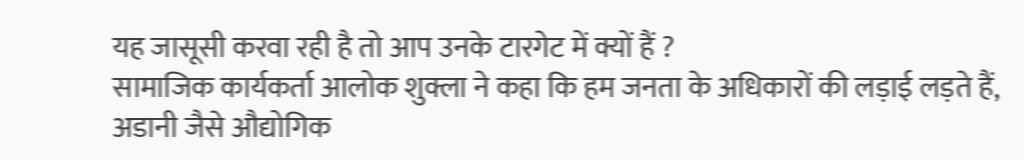यह जासूसी करवा रही है तो आप उनके टारगेट में क्यों हैं ?
सामाजिक कार्यकर्ता आलोक शुक्ला ने कहा कि हम जनता के अधिकारों की लड़ाई लड़ते हैं, अडानी जैसे औद्योगिक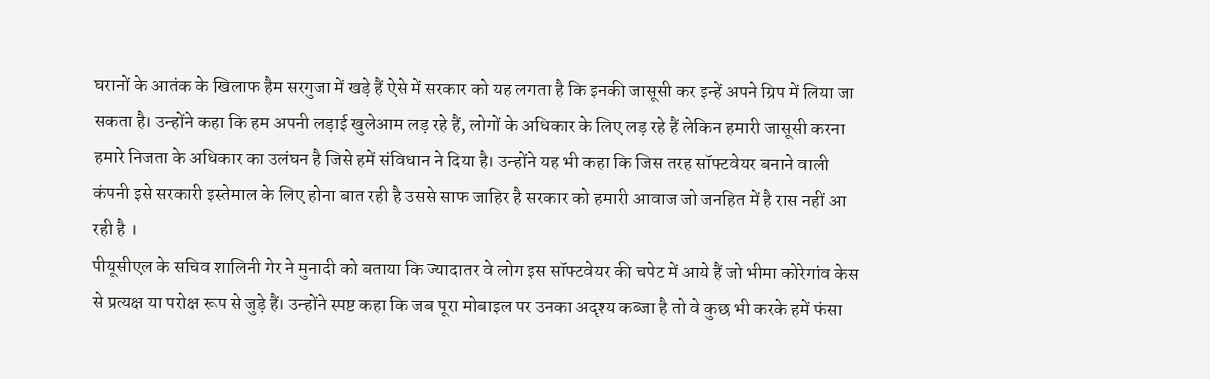घरानों के आतंक के खिलाफ हैम सरगुजा में खड़े हैं ऐसे में सरकार को यह लगता है कि इनकी जासूसी कर इन्हें अपने ग्रिप में लिया जा सकता है। उन्होंने कहा कि हम अपनी लड़ाई खुलेआम लड़ रहे हैं, लोगों के अधिकार के लिए लड़ रहे हैं लेकिन हमारी जासूसी करना हमारे निजता के अधिकार का उलंघन है जिसे हमें संविधान ने दिया है। उन्होंने यह भी कहा कि जिस तरह सॉफ्टवेयर बनाने वाली कंपनी इसे सरकारी इस्तेमाल के लिए होना बात रही है उससे साफ जाहिर है सरकार को हमारी आवाज जो जनहित में है रास नहीं आ रही है ।
पीयूसीएल के सचिव शालिनी गेर ने मुनादी को बताया कि ज्यादातर वे लोग इस सॉफ्टवेयर की चपेट में आये हैं जो भीमा कोरेगांव केस से प्रत्यक्ष या परोक्ष रूप से जुड़े हैं। उन्होंने स्पष्ट कहा कि जब पूरा मोबाइल पर उनका अदृश्य कब्जा है तो वे कुछ भी करके हमें फंसा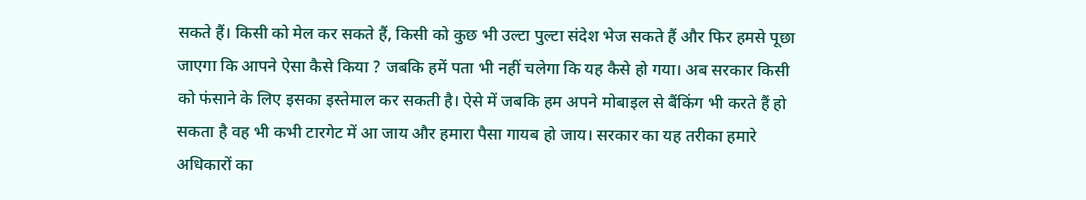सकते हैं। किसी को मेल कर सकते हैं, किसी को कुछ भी उल्टा पुल्टा संदेश भेज सकते हैं और फिर हमसे पूछा जाएगा कि आपने ऐसा कैसे किया ? जबकि हमें पता भी नहीं चलेगा कि यह कैसे हो गया। अब सरकार किसी को फंसाने के लिए इसका इस्तेमाल कर सकती है। ऐसे में जबकि हम अपने मोबाइल से बैंकिंग भी करते हैं हो सकता है वह भी कभी टारगेट में आ जाय और हमारा पैसा गायब हो जाय। सरकार का यह तरीका हमारे अधिकारों का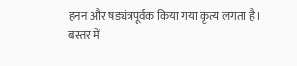हनन और षड्यंत्रपूर्वक किया गया कृत्य लगता है।
बस्तर में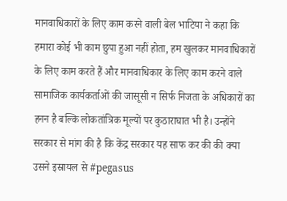मानवाधिकारों के लिए काम करने वाली बेल भाटिया ने कहा कि हमारा कोई भी काम छुपा हुआ नहीं होता, हम खुलकर मानवाधिकारों के लिए काम करते हैं और मानवाधिकार के लिए काम करने वाले सामाजिक कार्यकर्ताओं की जासूसी न सिर्फ निजता के अधिकारों का हनन है बल्कि लोकतांत्रिक मूल्यों पर कुठाराघात भी है। उन्होंने सरकार से मांग की है कि केंद्र सरकार यह साफ कर की की क्या उसने इस्रायल से #pegasus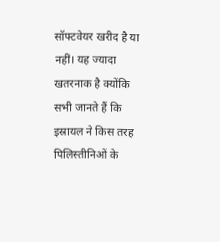सॉफ्टवेयर खरीद है या नहीं। यह ज्यादा खतरनाक है क्योंकि सभी जानते हैं कि इस्रायल ने किस तरह पिलिस्तीनिओं के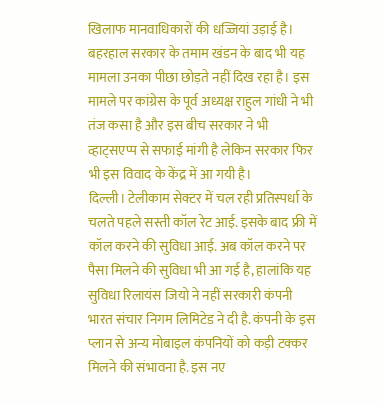खिलाफ मानवाधिकारों की धज्जियां उड़ाई है।
बहरहाल सरकार के तमाम खंडन के बाद भी यह मामला उनका पीछा छोड़ते नहीं दिख रहा है। इस मामले पर कांग्रेस के पूर्व अध्यक्ष राहुल गांधी ने भी तंज कसा है और इस बीच सरकार ने भी व्हाट्सएप्प से सफाई मांगी है लेकिन सरकार फिर भी इस विवाद के केंद्र में आ गयी है।
दिल्ली। टेलीकाम सेक्टर में चल रही प्रतिस्पर्धा के चलते पहले सस्ती कॉल रेट आई. इसके बाद फ्री में कॉल करने की सुविधा आई. अब कॉल करने पर पैसा मिलने की सुविधा भी आ गई है, हालांकि यह सुविधा रिलायंस जियो ने नहीं सरकारी कंपनी भारत संचार निगम लिमिटेड ने दी है. कंपनी के इस प्लान से अन्य मोबाइल कंपनियों को कड़ी टक्कर मिलने की संभावना है. इस नए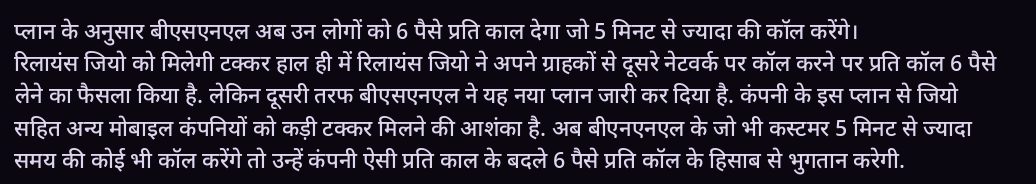प्लान के अनुसार बीएसएनएल अब उन लोगों को 6 पैसे प्रति काल देगा जो 5 मिनट से ज्यादा की कॉल करेंगे।
रिलायंस जियो को मिलेगी टक्कर हाल ही में रिलायंस जियो ने अपने ग्राहकों से दूसरे नेटवर्क पर कॉल करने पर प्रति कॉल 6 पैसे लेने का फैसला किया है. लेकिन दूसरी तरफ बीएसएनएल ने यह नया प्लान जारी कर दिया है. कंपनी के इस प्लान से जियो सहित अन्य मोबाइल कंपनियों को कड़ी टक्कर मिलने की आशंका है. अब बीएनएनएल के जो भी कस्टमर 5 मिनट से ज्यादा समय की कोई भी कॉल करेंगे तो उन्हें कंपनी ऐसी प्रति काल के बदले 6 पैसे प्रति कॉल के हिसाब से भुगतान करेगी.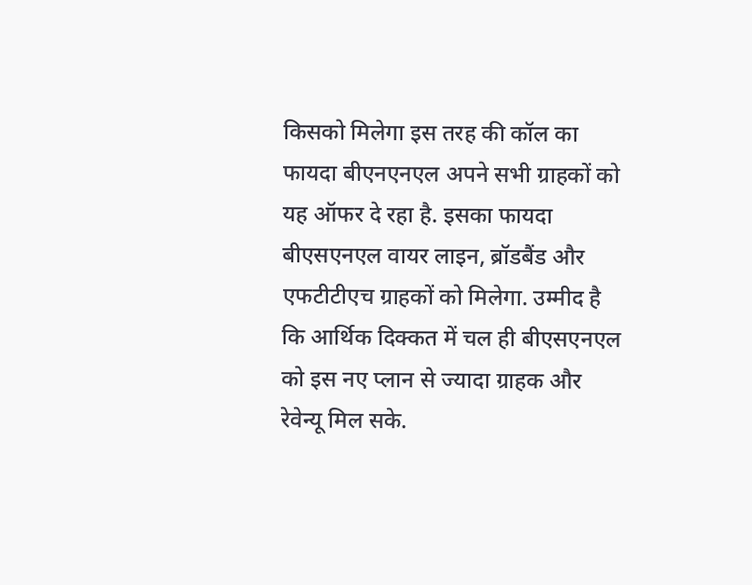किसको मिलेगा इस तरह की कॉल का फायदा बीएनएनएल अपने सभी ग्राहकों को यह ऑफर दे रहा है. इसका फायदा बीएसएनएल वायर लाइन, ब्रॉडबैंड और एफटीटीएच ग्राहकों को मिलेगा. उम्मीद है कि आर्थिक दिक्कत में चल ही बीएसएनएल को इस नए प्लान से ज्यादा ग्राहक और रेवेन्यू मिल सके.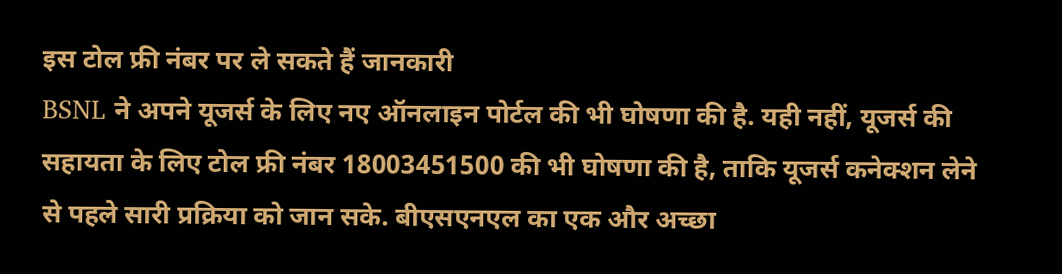इस टोल फ्री नंबर पर ले सकते हैं जानकारी
BSNL ने अपने यूजर्स के लिए नए ऑनलाइन पोर्टल की भी घोषणा की है. यही नहीं, यूजर्स की सहायता के लिए टोल फ्री नंबर 18003451500 की भी घोषणा की है, ताकि यूजर्स कनेक्शन लेने से पहले सारी प्रक्रिया को जान सके. बीएसएनएल का एक और अच्छा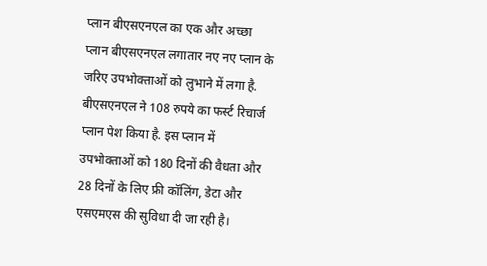प्लान बीएसएनएल का एक और अच्छा प्लान बीएसएनएल लगातार नए नए प्लान के जरिए उपभोक्ताओं को लुभाने में लगा है. बीएसएनएल ने 108 रुपये का फर्स्ट रिचार्ज प्लान पेश किया है. इस प्लान में उपभोक्ताओं को 180 दिनों की वैधता और 28 दिनों के लिए फ्री कॉलिंग, डेटा और एसएमएस की सुविधा दी जा रही है।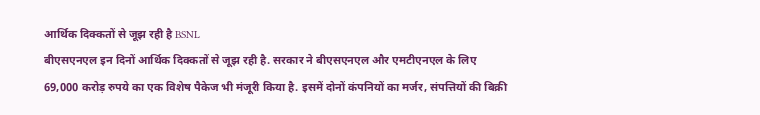आर्थिक दिक्कतों से जूझ रही है BSNL
बीएसएनएल इन दिनों आर्थिक दिक्कतों से जूझ रही है. सरकार ने बीएसएनएल और एमटीएनएल के लिए 69,000 करोड़ रुपये का एक विशेष पैकेज भी मंजूरी किया है. इसमें दोनों कंपनियों का मर्जर, संपत्तियों की बिक्री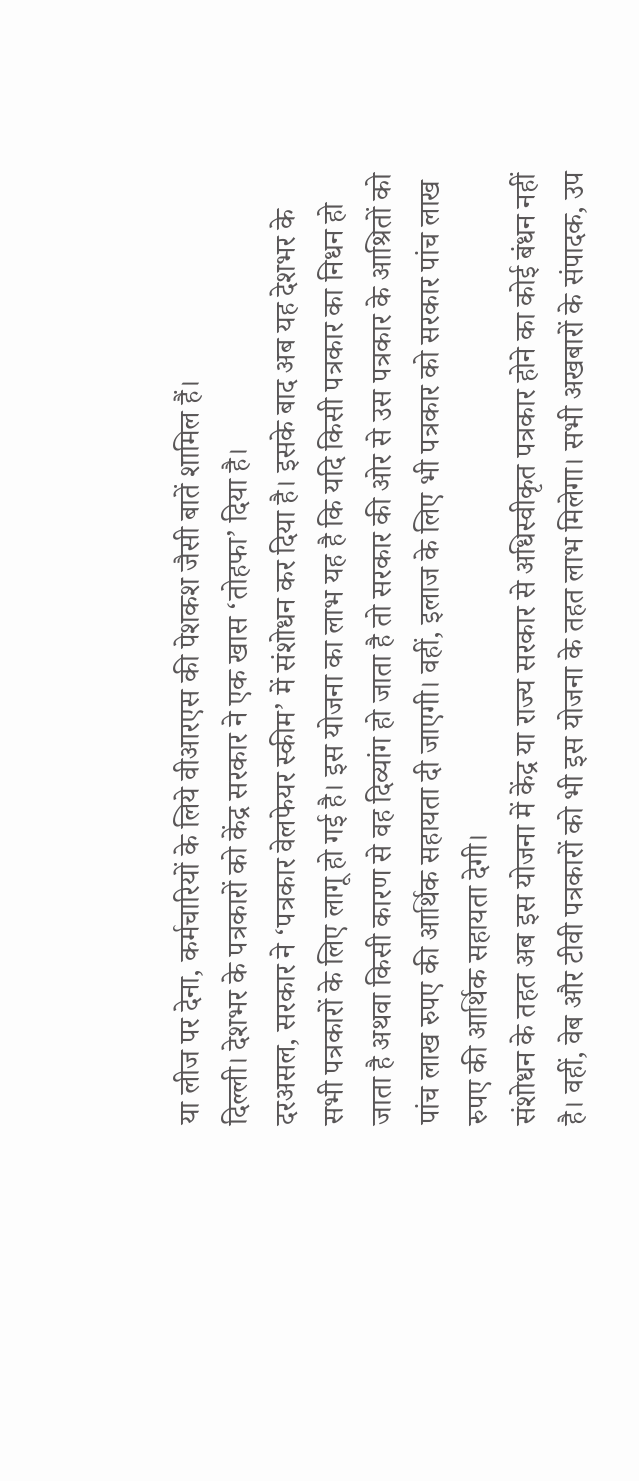या लीज पर देना, कर्मचारियों के लिये वीआरएस की पेशकश जैसी बातें शामिल हैं।
दिल्ली। देशभर के पत्रकारों को केंद्र सरकार ने एक खास ‘तोहफा’ दिया है।
दरअसल, सरकार ने ‘पत्रकार वेलफेयर स्कीम’ में संशोधन कर दिया है। इसके बाद अब यह देशभर के सभी पत्रकारों के लिए लागू हो गई है। इस योजना का लाभ यह है कि यदि किसी पत्रकार का निधन हो जाता है अथवा किसी कारण से वह दिव्यांग हो जाता है तो सरकार की ओर से उस पत्रकार के आश्रितों को पांच लाख रुपए की आर्थिक सहायता दी जाएगी। वहीं, इलाज के लिए भी पत्रकार को सरकार पांच लाख रुपए की आर्थिक सहायता देगी।
संशोधन के तहत अब इस योजना में केंद्र या राज्य सरकार से अधिस्वीकृत पत्रकार होने का कोई बंधन नहीं है। वहीं, वेब और टीवी पत्रकारों को भी इस योजना के तहत लाभ मिलेगा। सभी अखबारों के संपादक, उप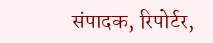संपादक, रिपोर्टर,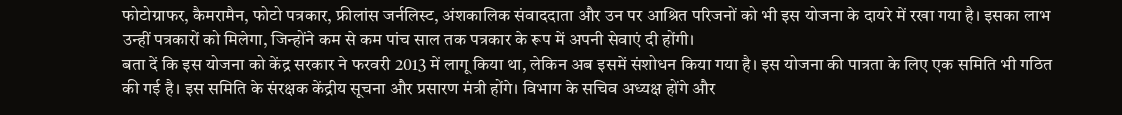फोटोग्राफर, कैमरामैन, फोटो पत्रकार, फ्रीलांस जर्नलिस्ट, अंशकालिक संवाददाता और उन पर आश्रित परिजनों को भी इस योजना के दायरे में रखा गया है। इसका लाभ उन्हीं पत्रकारों को मिलेगा, जिन्होंने कम से कम पांच साल तक पत्रकार के रूप में अपनी सेवाएं दी होंगी।
बता दें कि इस योजना को केंद्र सरकार ने फरवरी 2013 में लागू किया था, लेकिन अब इसमें संशोधन किया गया है। इस योजना की पात्रता के लिए एक समिति भी गठित की गई है। इस समिति के संरक्षक केंद्रीय सूचना और प्रसारण मंत्री होंगे। विभाग के सचिव अध्यक्ष होंगे और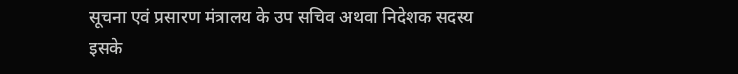सूचना एवं प्रसारण मंत्रालय के उप सचिव अथवा निदेशक सदस्य इसके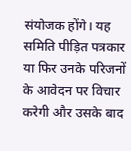संयोजक होंगे। यह समिति पीड़ित पत्रकार या फिर उनके परिजनों के आवेदन पर विचार करेगी और उसके बाद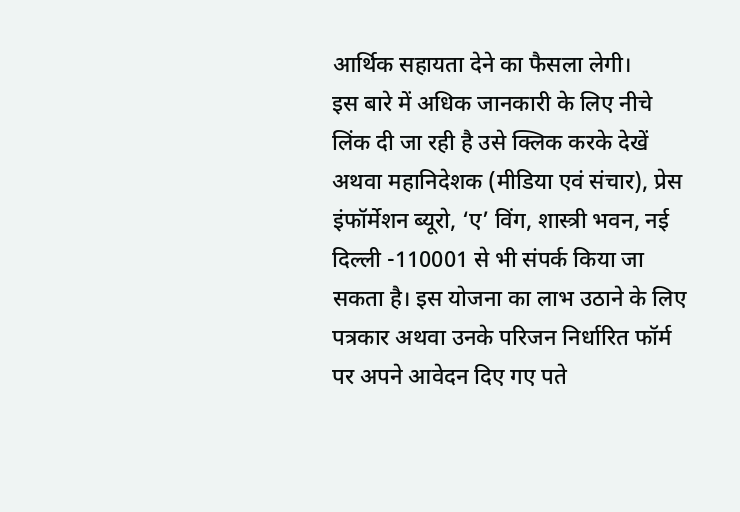आर्थिक सहायता देने का फैसला लेगी।
इस बारे में अधिक जानकारी के लिए नीचे लिंक दी जा रही है उसे क्लिक करके देखें अथवा महानिदेशक (मीडिया एवं संचार), प्रेस इंफॉर्मेशन ब्यूरो, ‘ए’ विंग, शास्त्री भवन, नई दिल्ली -110001 से भी संपर्क किया जा सकता है। इस योजना का लाभ उठाने के लिए पत्रकार अथवा उनके परिजन निर्धारित फॉर्म पर अपने आवेदन दिए गए पते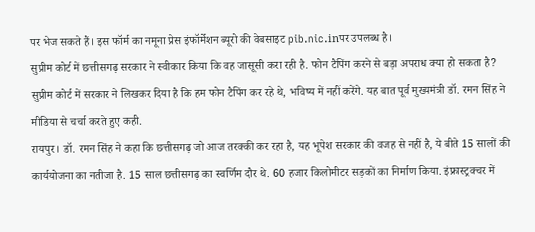पर भेज सकते हैं। इस फॉर्म का नमूना प्रेस इंफॉर्मेशन ब्यूरो की वेबसाइट pib.nic.inपर उपलब्ध है।
सुप्रीम कोर्ट में छत्तीसगढ़ सरकार ने स्वीकार किया कि वह जासूसी करा रही है. फोन टैपिंग करने से बड़ा अपराध क्या हो सकता है? सुप्रीम कोर्ट में सरकार ने लिखकर दिया है कि हम फोन टैपिंग कर रहे थे, भविष्य में नहीं करेंगे. यह बात पूर्व मुख्यमंत्री डॉ. रमन सिंह ने मीडिया से चर्चा करते हुए कही.
रायपुर। डॉ. रमन सिंह ने कहा कि छत्तीसगढ़ जो आज तरक्की कर रहा है, यह भूपेश सरकार की वजह से नहीं है, ये बीते 15 सालों की कार्ययोजना का नतीजा है. 15 साल छत्तीसगढ़ का स्वर्णिम दौर थे. 60 हजार किलोमीटर सड़कों का निर्माण किया. इंफ्रास्ट्रक्चर में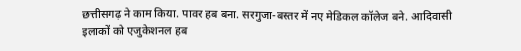छत्तीसगढ़ ने काम किया. पावर हब बना. सरगुजा-बस्तर में नए मेडिकल कॉलेज बने. आदिवासी इलाकों को एजुकेशनल हब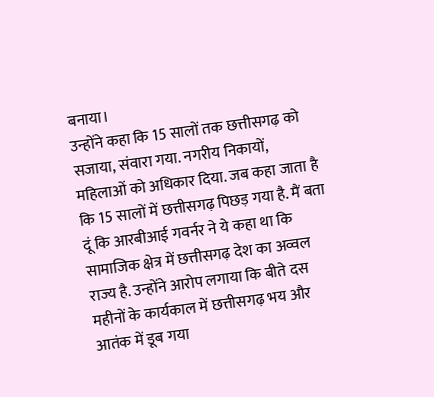बनाया।
उन्होंने कहा कि 15 सालों तक छत्तीसगढ़ को सजाया, संवारा गया. नगरीय निकायों, महिलाओं को अधिकार दिया. जब कहा जाता है कि 15 सालों में छत्तीसगढ़ पिछड़ गया है. मैं बता दूं कि आरबीआई गवर्नर ने ये कहा था कि सामाजिक क्षेत्र में छत्तीसगढ़ देश का अव्वल राज्य है. उन्होंने आरोप लगाया कि बीते दस महीनों के कार्यकाल में छत्तीसगढ़ भय और आतंक में डूब गया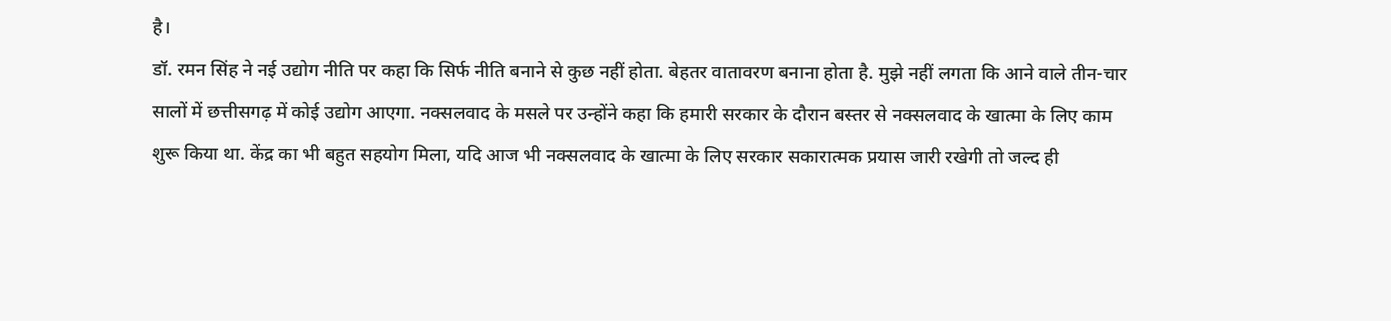है।
डॉ. रमन सिंह ने नई उद्योग नीति पर कहा कि सिर्फ नीति बनाने से कुछ नहीं होता. बेहतर वातावरण बनाना होता है. मुझे नहीं लगता कि आने वाले तीन-चार सालों में छत्तीसगढ़ में कोई उद्योग आएगा. नक्सलवाद के मसले पर उन्होंने कहा कि हमारी सरकार के दौरान बस्तर से नक्सलवाद के खात्मा के लिए काम शुरू किया था. केंद्र का भी बहुत सहयोग मिला, यदि आज भी नक्सलवाद के खात्मा के लिए सरकार सकारात्मक प्रयास जारी रखेगी तो जल्द ही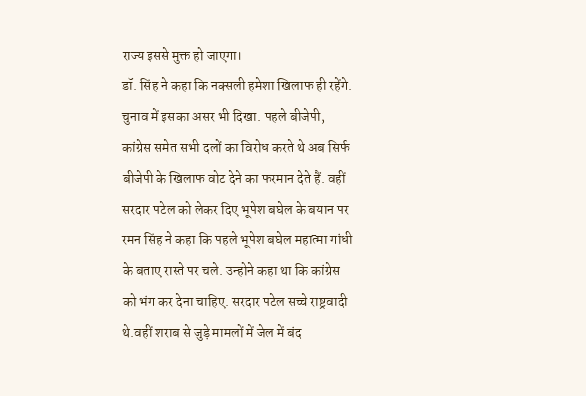राज्य इससे मुक्त हो जाएगा।
डॉ. सिंह ने कहा कि नक्सली हमेशा खिलाफ ही रहेंगे. चुनाव में इसका असर भी दिखा. पहले बीजेपी, कांग्रेस समेत सभी दलों का विरोध करते थे अब सिर्फ बीजेपी के खिलाफ वोट देने का फरमान देते हैं. वहीं सरदार पटेल को लेकर दिए भूपेश बघेल के बयान पर रमन सिंह ने कहा कि पहले भूपेश बघेल महात्मा गांधी के बताए रास्ते पर चले. उन्होने कहा था कि कांग्रेस को भंग कर देना चाहिए. सरदार पटेल सच्चे राष्ट्रवादी थे.वहीं शराब से जुड़े मामलों में जेल में बंद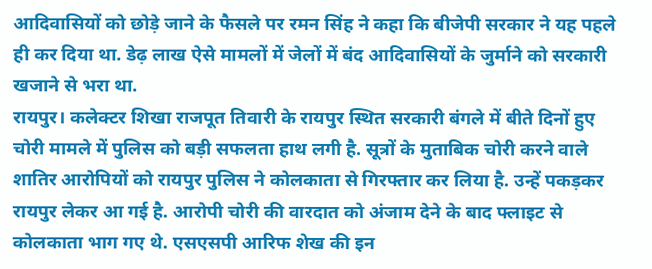आदिवासियों को छोड़े जाने के फैसले पर रमन सिंह ने कहा कि बीजेपी सरकार ने यह पहले ही कर दिया था. डेढ़ लाख ऐसे मामलों में जेलों में बंद आदिवासियों के जुर्माने को सरकारी खजाने से भरा था.
रायपुर। कलेक्टर शिखा राजपूत तिवारी के रायपुर स्थित सरकारी बंगले में बीते दिनों हुए चोरी मामले में पुलिस को बड़ी सफलता हाथ लगी है. सूत्रों के मुताबिक चोरी करने वाले शातिर आरोपियों को रायपुर पुलिस ने कोलकाता से गिरफ्तार कर लिया है. उन्हें पकड़कर रायपुर लेकर आ गई है. आरोपी चोरी की वारदात को अंजाम देने के बाद फ्लाइट से कोलकाता भाग गए थे. एसएसपी आरिफ शेख की इन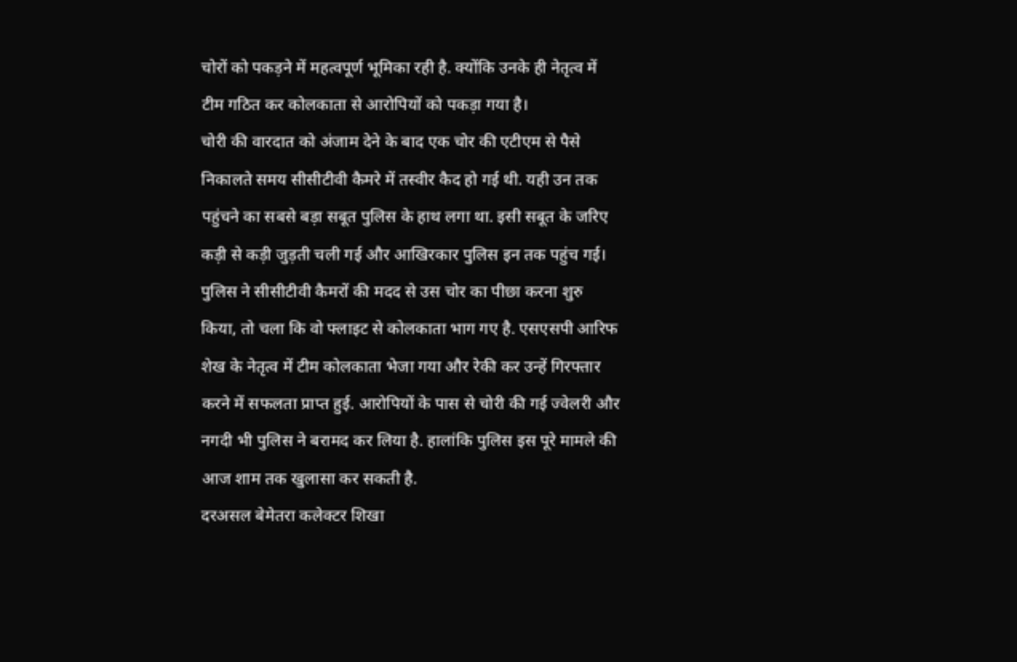चोरों को पकड़ने में महत्वपूर्ण भूमिका रही है. क्योंकि उनके ही नेतृत्व में टीम गठित कर कोलकाता से आरोपियों को पकड़ा गया है।
चोरी की वारदात को अंजाम देने के बाद एक चोर की एटीएम से पैसे निकालते समय सीसीटीवी कैमरे में तस्वीर कैद हो गई थी. यही उन तक पहुंचने का सबसे बड़ा सबूत पुलिस के हाथ लगा था. इसी सबूत के जरिए कड़ी से कड़ी जुड़ती चली गई और आखिरकार पुलिस इन तक पहुंच गई।
पुलिस ने सीसीटीवी कैमरों की मदद से उस चोर का पीछा करना शुरु किया, तो चला कि वो फ्लाइट से कोलकाता भाग गए है. एसएसपी आरिफ शेख के नेतृत्व में टीम कोलकाता भेजा गया और रेकी कर उन्हें गिरफ्तार करने में सफलता प्राप्त हुई. आरोपियों के पास से चोरी की गई ज्वेलरी और नगदी भी पुलिस ने बरामद कर लिया है. हालांकि पुलिस इस पूरे मामले की आज शाम तक खुलासा कर सकती है.
दरअसल बेमेतरा कलेक्टर शिखा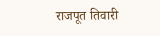राजपूत तिवारी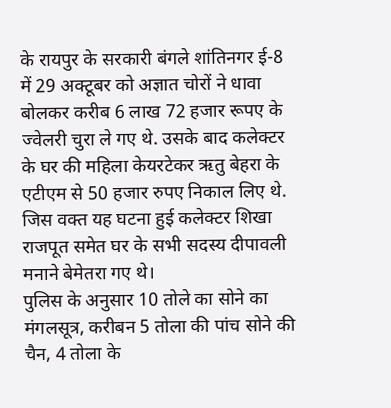के रायपुर के सरकारी बंगले शांतिनगर ई-8 में 29 अक्टूबर को अज्ञात चोरों ने धावा बोलकर करीब 6 लाख 72 हजार रूपए के ज्वेलरी चुरा ले गए थे. उसके बाद कलेक्टर के घर की महिला केयरटेकर ऋतु बेहरा के एटीएम से 50 हजार रुपए निकाल लिए थे. जिस वक्त यह घटना हुई कलेक्टर शिखा राजपूत समेत घर के सभी सदस्य दीपावली मनाने बेमेतरा गए थे।
पुलिस के अनुसार 10 तोले का सोने का मंगलसूत्र, करीबन 5 तोला की पांच सोने की चैन, 4 तोला के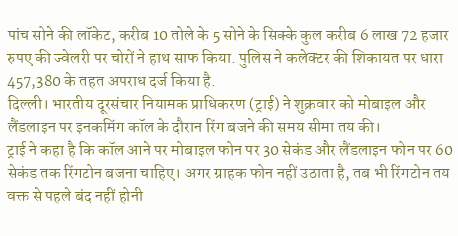पांच सोने की लॉकेट, करीब 10 तोले के 5 सोने के सिक्के कुल करीब 6 लाख 72 हजार रुपए की ज्वेलरी पर चोरों ने हाथ साफ किया. पुलिस ने कलेक्टर की शिकायत पर धारा 457,380 के तहत अपराध दर्ज किया है.
दिल्ली। भारतीय दूरसंचार नियामक प्राधिकरण (ट्राई) ने शुक्रवार को मोबाइल और लैंडलाइन पर इनकमिंग कॉल के दौरान रिंग बजने की समय सीमा तय की।
ट्राई ने कहा है कि कॉल आने पर मोबाइल फोन पर 30 सेकंड और लैंडलाइन फोन पर 60 सेकंड तक रिंगटोन बजना चाहिए। अगर ग्राहक फोन नहीं उठाता है, तब भी रिंगटोन तय वक्त से पहले बंद नहीं होनी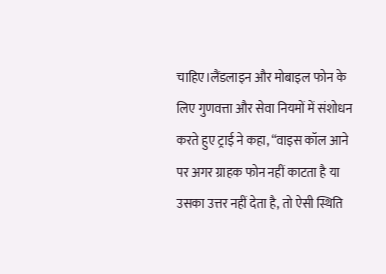चाहिए।लैंडलाइन और मोबाइल फोन के लिए गुणवत्ता और सेवा नियमों में संशोधन करते हुए ट्राई ने कहा, “वाइस कॉल आने पर अगर ग्राहक फोन नहीं काटता है या उसका उत्तर नहीं देता है, तो ऐसी स्थिति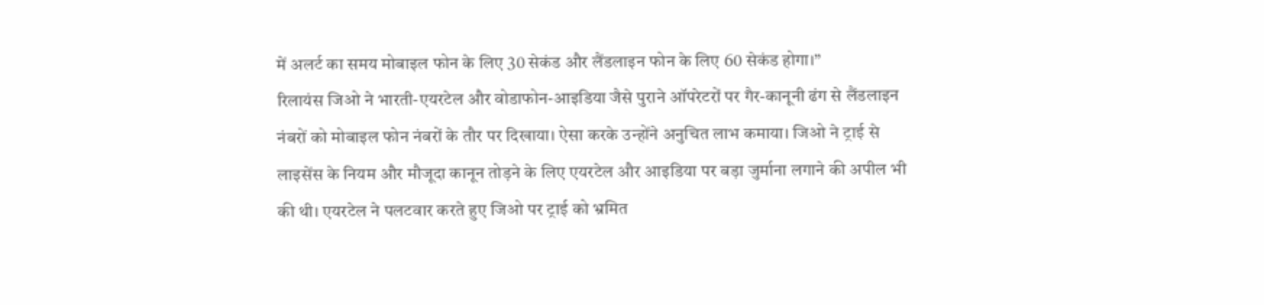में अलर्ट का समय मोबाइल फोन के लिए 30 सेकंड और लैंडलाइन फोन के लिए 60 सेकंड होगा।”
रिलायंस जिओ ने भारती-एयरटेल और वोडाफोन-आइडिया जैसे पुराने ऑपरेटरों पर गैर-कानूनी ढंग से लैंडलाइन नंबरों को मोबाइल फोन नंबरों के तौर पर दिखाया। ऐसा करके उन्होंने अनुचित लाभ कमाया। जिओ ने ट्राई से लाइसेंस के नियम और मौजूदा कानून तोड़ने के लिए एयरटेल और आइडिया पर बड़ा जुर्माना लगाने की अपील भी की थी। एयरटेल ने पलटवार करते हुए जिओ पर ट्राई को भ्रमित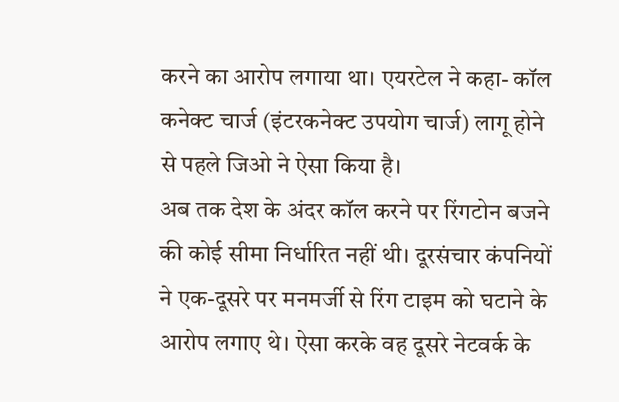करने का आरोप लगाया था। एयरटेल ने कहा- कॉल कनेक्ट चार्ज (इंटरकनेक्ट उपयोग चार्ज) लागू होने से पहले जिओ ने ऐसा किया है।
अब तक देश के अंदर कॉल करने पर रिंगटोन बजने की कोई सीमा निर्धारित नहीं थी। दूरसंचार कंपनियों ने एक-दूसरे पर मनमर्जी से रिंग टाइम को घटाने के आरोप लगाए थे। ऐसा करके वह दूसरे नेटवर्क के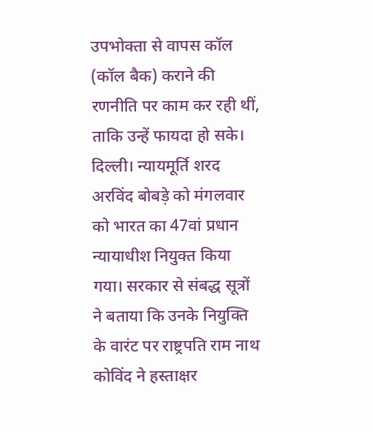उपभोक्ता से वापस कॉल (कॉल बैक) कराने की रणनीति पर काम कर रही थीं, ताकि उन्हें फायदा हो सके।
दिल्ली। न्यायमूर्ति शरद अरविंद बोबड़े को मंगलवार को भारत का 47वां प्रधान न्यायाधीश नियुक्त किया गया। सरकार से संबद्ध सूत्रों ने बताया कि उनके नियुक्ति के वारंट पर राष्ट्रपति राम नाथ कोविंद ने हस्ताक्षर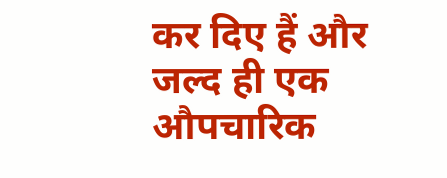कर दिए हैं और जल्द ही एक औपचारिक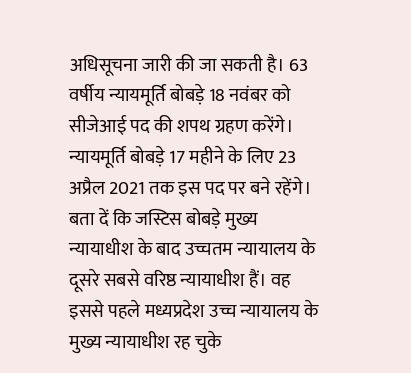अधिसूचना जारी की जा सकती है। 63 वर्षीय न्यायमूर्ति बोबड़े 18 नवंबर को सीजेआई पद की शपथ ग्रहण करेंगे। न्यायमूर्ति बोबड़े 17 महीने के लिए 23 अप्रैल 2021 तक इस पद पर बने रहेंगे। बता दें कि जस्टिस बोबड़े मुख्य न्यायाधीश के बाद उच्चतम न्यायालय के दूसरे सबसे वरिष्ठ न्यायाधीश हैं। वह इससे पहले मध्यप्रदेश उच्च न्यायालय के मुख्य न्यायाधीश रह चुके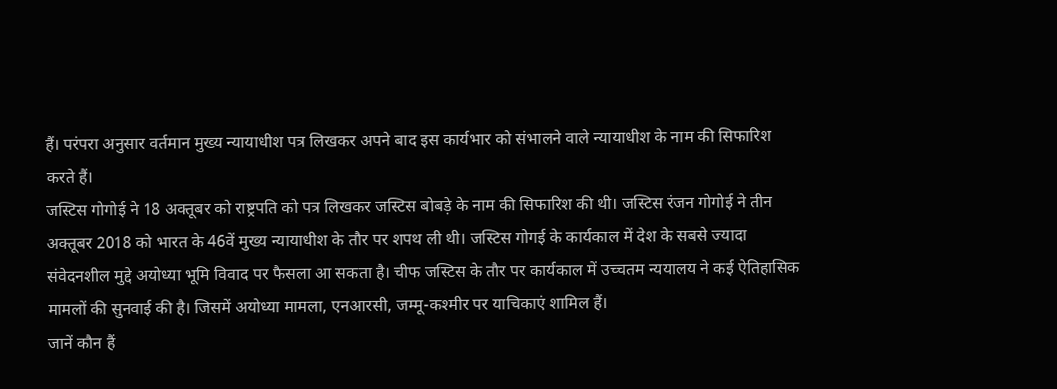हैं। परंपरा अनुसार वर्तमान मुख्य न्यायाधीश पत्र लिखकर अपने बाद इस कार्यभार को संभालने वाले न्यायाधीश के नाम की सिफारिश करते हैं।
जस्टिस गोगोई ने 18 अक्तूबर को राष्ट्रपति को पत्र लिखकर जस्टिस बोबड़े के नाम की सिफारिश की थी। जस्टिस रंजन गोगोई ने तीन अक्तूबर 2018 को भारत के 46वें मुख्य न्यायाधीश के तौर पर शपथ ली थी। जस्टिस गोगई के कार्यकाल में देश के सबसे ज्यादा संवेदनशील मुद्दे अयोध्या भूमि विवाद पर फैसला आ सकता है। चीफ जस्टिस के तौर पर कार्यकाल में उच्चतम न्ययालय ने कई ऐतिहासिक मामलों की सुनवाई की है। जिसमें अयोध्या मामला, एनआरसी, जम्मू-कश्मीर पर याचिकाएं शामिल हैं।
जानें कौन हैं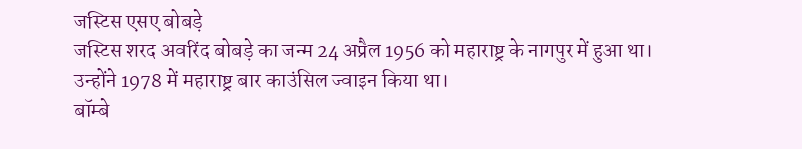जस्टिस एसए बोबड़े
जस्टिस शरद अवरिंद बोबड़े का जन्म 24 अप्रैल 1956 को महाराष्ट्र के नागपुर में हुआ था।
उन्होंने 1978 में महाराष्ट्र बार काउंसिल ज्वाइन किया था।
बॉम्बे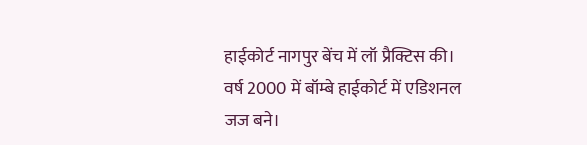हाईकोर्ट नागपुर बेंच में लॉ प्रैक्टिस की।
वर्ष 2000 में बॉम्बे हाईकोर्ट में एडिशनल जज बने।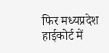फिर मध्यप्रदेश हाईकोर्ट में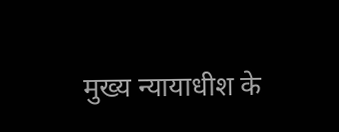मुख्य न्यायाधीश के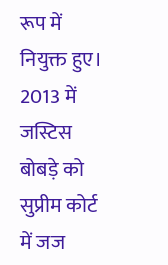रूप में नियुक्त हुए।
2013 में जस्टिस बोबड़े को सुप्रीम कोर्ट में जज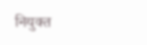नियुक्त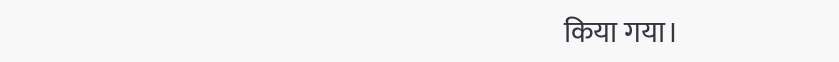किया गया।